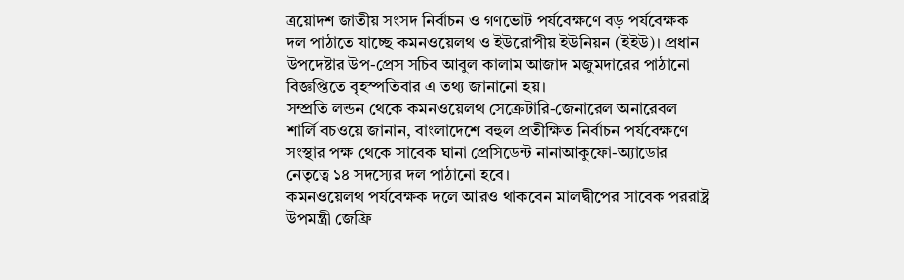ত্রয়োদশ জাতীয় সংসদ নির্বাচন ও গণভোট পর্যবেক্ষণে বড় পর্যবেক্ষক দল পাঠাতে যাচ্ছে কমনওয়েলথ ও ইউরোপীয় ইউনিয়ন (ইইউ)। প্রধান উপদেষ্টার উপ-প্রেস সচিব আবুল কালাম আজাদ মজুমদারের পাঠানো বিজ্ঞপ্তিতে বৃহস্পতিবার এ তথ্য জানানো হয়।
সম্প্রতি লন্ডন থেকে কমনওয়েলথ সেক্রেটারি-জেনারেল অনারেবল শার্লি বচওয়ে জানান, বাংলাদেশে বহুল প্রতীক্ষিত নির্বাচন পর্যবেক্ষণে সংস্থার পক্ষ থেকে সাবেক ঘানা প্রেসিডেন্ট নানাআকুফো-অ্যাডোর নেতৃত্বে ১৪ সদস্যের দল পাঠানো হবে।
কমনওয়েলথ পর্যবেক্ষক দলে আরও থাকবেন মালদ্বীপের সাবেক পররাষ্ট্র উপমন্ত্রী জেফ্রি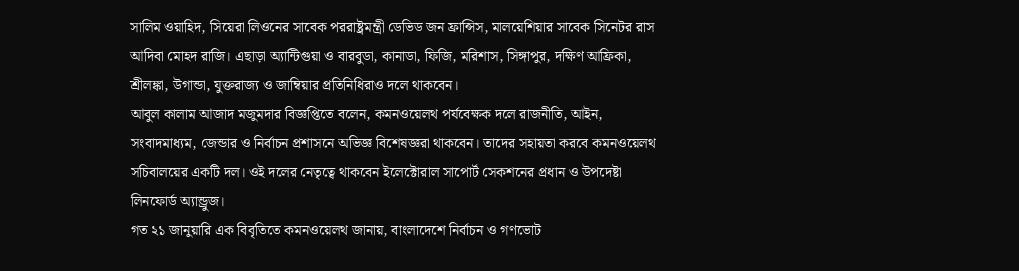সালিম ওয়াহিদ, সিয়েরা লিওনের সাবেক পররাষ্ট্রমন্ত্রী ডেভিড জন ফ্রান্সিস, মালয়েশিয়ার সাবেক সিনেটর রাস আদিবা মোহদ রাজি। এছাড়া অ্যান্টিগুয়া ও বারবুডা, কানাডা, ফিজি, মরিশাস, সিঙ্গাপুর, দক্ষিণ আফ্রিকা, শ্রীলঙ্কা, উগান্ডা, যুক্তরাজ্য ও জাম্বিয়ার প্রতিনিধিরাও দলে থাকবেন।
আবুল কালাম আজাদ মজুমদার বিজ্ঞপ্তিতে বলেন, কমনওয়েলথ পর্যবেক্ষক দলে রাজনীতি, আইন, সংবাদমাধ্যম, জেন্ডার ও নির্বাচন প্রশাসনে অভিজ্ঞ বিশেষজ্ঞরা থাকবেন। তাদের সহায়তা করবে কমনওয়েলথ সচিবালয়ের একটি দল। ওই দলের নেতৃত্বে থাকবেন ইলেক্টোরাল সাপোর্ট সেকশনের প্রধান ও উপদেষ্টা লিনফোর্ড অ্যান্ড্রুজ।
গত ২১ জানুয়ারি এক বিবৃতিতে কমনওয়েলথ জানায়, বাংলাদেশে নির্বাচন ও গণভোট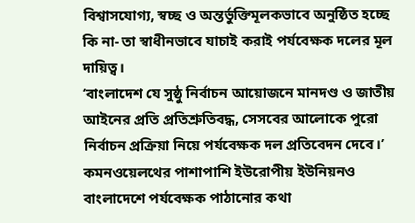বিশ্বাসযোগ্য, স্বচ্ছ ও অন্তর্ভুক্তিমূলকভাবে অনুষ্ঠিত হচ্ছে কি না- তা স্বাধীনভাবে যাচাই করাই পর্যবেক্ষক দলের মূল দায়িত্ব।
‘বাংলাদেশ যে সুষ্ঠু নির্বাচন আয়োজনে মানদণ্ড ও জাতীয় আইনের প্রতি প্রতিশ্রুতিবদ্ধ, সেসবের আলোকে পুরো নির্বাচন প্রক্রিয়া নিয়ে পর্যবেক্ষক দল প্রতিবেদন দেবে।’
কমনওয়েলথের পাশাপাশি ইউরোপীয় ইউনিয়নও বাংলাদেশে পর্যবেক্ষক পাঠানোর কথা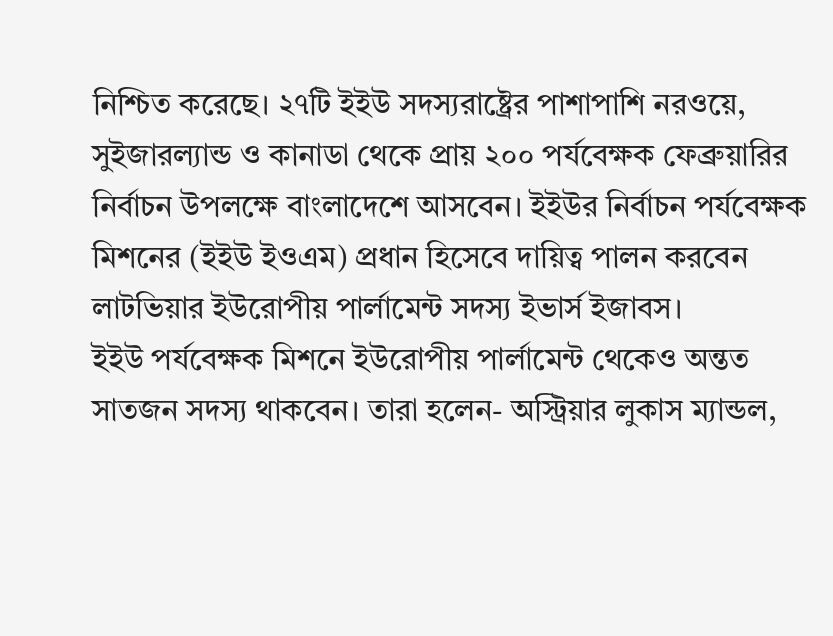নিশ্চিত করেছে। ২৭টি ইইউ সদস্যরাষ্ট্রের পাশাপাশি নরওয়ে, সুইজারল্যান্ড ও কানাডা থেকে প্রায় ২০০ পর্যবেক্ষক ফেব্রুয়ারির নির্বাচন উপলক্ষে বাংলাদেশে আসবেন। ইইউর নির্বাচন পর্যবেক্ষক মিশনের (ইইউ ইওএম) প্রধান হিসেবে দায়িত্ব পালন করবেন লাটভিয়ার ইউরোপীয় পার্লামেন্ট সদস্য ইভার্স ইজাবস।
ইইউ পর্যবেক্ষক মিশনে ইউরোপীয় পার্লামেন্ট থেকেও অন্তত সাতজন সদস্য থাকবেন। তারা হলেন- অস্ট্রিয়ার লুকাস ম্যান্ডল,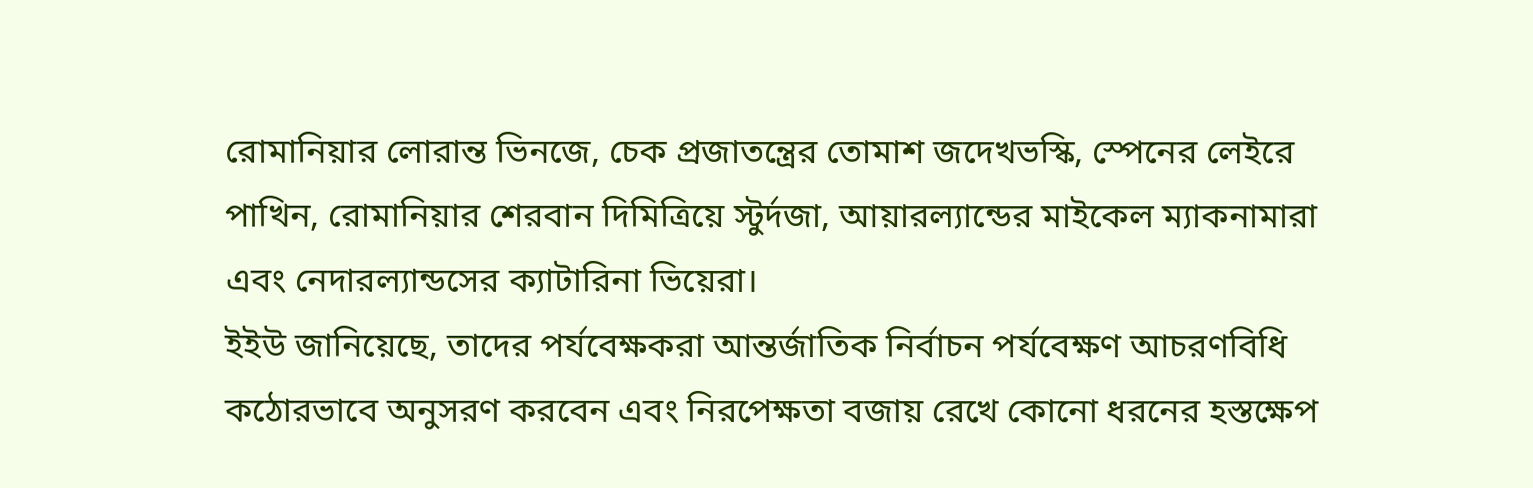রোমানিয়ার লোরান্ত ভিনজে, চেক প্রজাতন্ত্রের তোমাশ জদেখভস্কি, স্পেনের লেইরে পাখিন, রোমানিয়ার শেরবান দিমিত্রিয়ে স্টুর্দজা, আয়ারল্যান্ডের মাইকেল ম্যাকনামারা এবং নেদারল্যান্ডসের ক্যাটারিনা ভিয়েরা।
ইইউ জানিয়েছে, তাদের পর্যবেক্ষকরা আন্তর্জাতিক নির্বাচন পর্যবেক্ষণ আচরণবিধি কঠোরভাবে অনুসরণ করবেন এবং নিরপেক্ষতা বজায় রেখে কোনো ধরনের হস্তক্ষেপ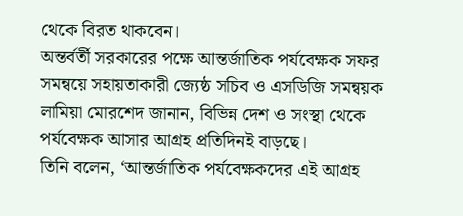থেকে বিরত থাকবেন।
অন্তর্বর্তী সরকারের পক্ষে আন্তর্জাতিক পর্যবেক্ষক সফর সমন্বয়ে সহায়তাকারী জ্যেষ্ঠ সচিব ও এসডিজি সমন্বয়ক লামিয়া মোরশেদ জানান, বিভিন্ন দেশ ও সংস্থা থেকে পর্যবেক্ষক আসার আগ্রহ প্রতিদিনই বাড়ছে।
তিনি বলেন, ‘আন্তর্জাতিক পর্যবেক্ষকদের এই আগ্রহ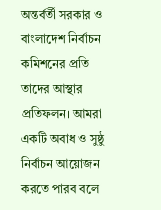অন্তর্বর্তী সরকার ও বাংলাদেশ নির্বাচন কমিশনের প্রতি তাদের আস্থার প্রতিফলন। আমরা একটি অবাধ ও সুষ্ঠু নির্বাচন আয়োজন করতে পারব বলে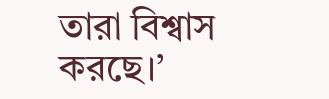তারা বিশ্বাস করছে।’